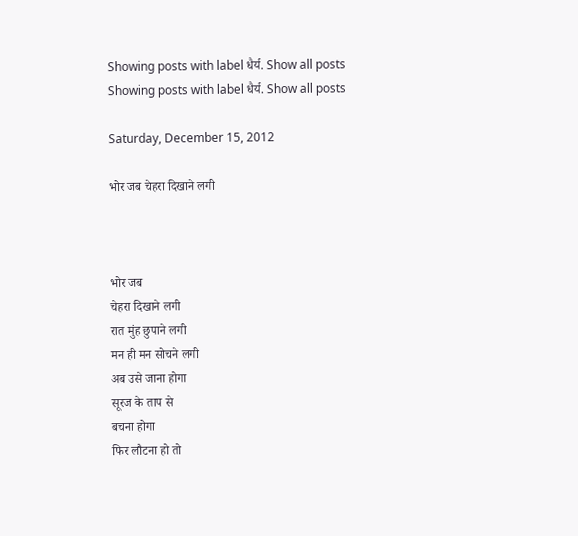Showing posts with label धैर्य. Show all posts
Showing posts with label धैर्य. Show all posts

Saturday, December 15, 2012

भोर जब चेहरा दिखाने लगी



भोर जब
चेहरा दिखाने लगी
रात मुंह छुपाने लगी
मन ही मन सोचने लगी
अब उसे जाना होगा
सूरज के ताप से
बचना होगा
फिर लौटना हो तो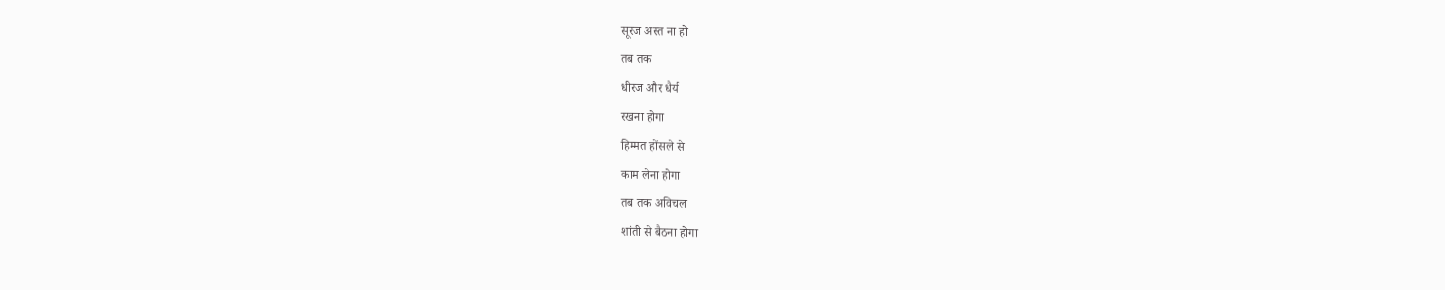सूरज अस्त ना हो
तब तक
धीरज और धैर्य
रखना होगा
हिम्मत होंसले से
काम लेना होगा
तब तक अविचल
शांती से बैठना होगा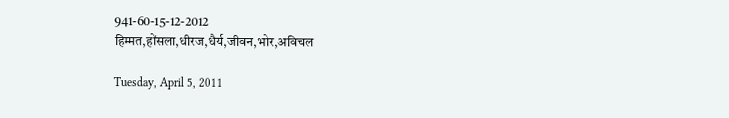941-60-15-12-2012
हिम्मत,होंसला,धीरज,धैर्य,जीवन,भोर,अविचल

Tuesday, April 5, 2011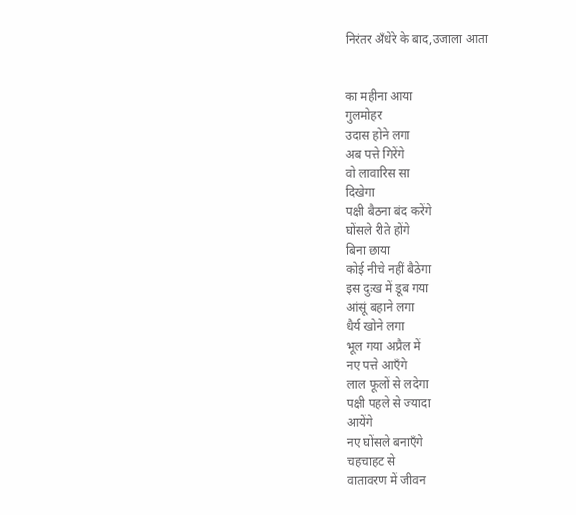निरंतर अँधेरे के बाद,उजाला आता


का महीना आया
गुलमोहर
उदास होने लगा
अब पत्ते गिरेंगे
वो लावारिस सा
दिखेगा
पक्षी बैठना बंद करेंगे
घोंसले रीते होंगे
बिना छाया
कोई नीचे नहीं बैठेगा
इस दुःख में डूब गया
आंसूं बहाने लगा
धैर्य खोने लगा
भूल गया अप्रैल में
नए पत्ते आएँगे
लाल फूलों से लदेगा
पक्षी पहले से ज्यादा
आयेंगे
नए घोंसले बनाएँगे
चहचाहट से
वातावरण में जीवन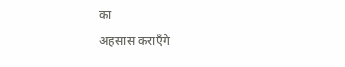का
अहसास कराएँगे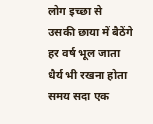लोग इच्छा से
उसकी छाया में बैठेंगे
हर वर्ष भूल जाता
धैर्य भी रखना होता
समय सदा एक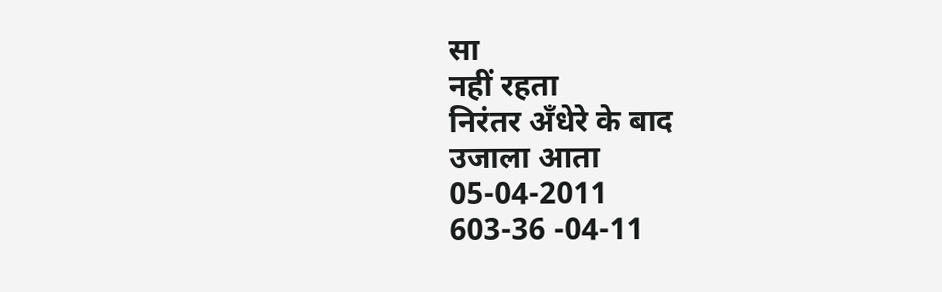सा
नहीं रहता
निरंतर अँधेरे के बाद
उजाला आता
05-04-2011
603-36 -04-11